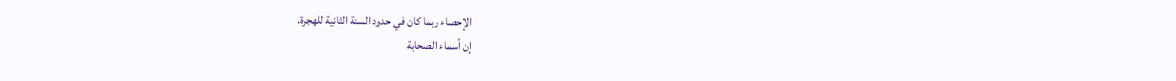الإحصاء ربما كان في حدود السنة الثانية للهجرة.
إن أسماء الصحابة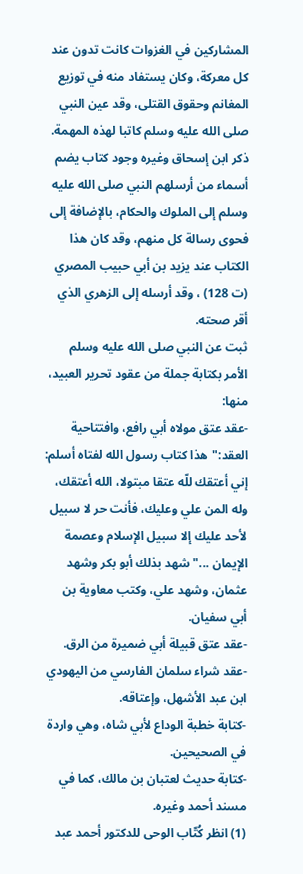المشاركين في الغزوات كانت تدون عند كل معركة، وكان يستفاد منه في توزيع المغانم وحقوق القتلى، وقد عين النبي صلى الله عليه وسلم كاتبا لهذه المهمة.
ذكر ابن إسحاق وغيره وجود كتاب يضم أسماء من أرسلهم النبي صلى الله عليه وسلم إلى الملوك والحكام، بالإضافة إلى فحوى رسالة كل منهم، وقد كان هذا الكتاب عند يزيد بن أبي حبيب المصري (ت 128) ، وقد أرسله إلى الزهري الذي أقر صحته.
ثبت عن النبي صلى الله عليه وسلم الأمر بكتابة جملة من عقود تحرير العبيد، منها:
-عقد عتق مولاه أبي رافع، وافتتاحية العقد:"هذا كتاب رسول الله لفتاه أسلم: إني أعتقك للّه عتقا مبتولا، الله أعتقك، وله المن علي وعليك، فأنت حر لا سبيل لأحد عليك إلا سبيل الإسلام وعصمة الإيمان ..."شهد بذلك أبو بكر وشهد عثمان، وشهد علي، وكتب معاوية بن أبي سفيان.
-عقد عتق قبيلة أبي ضميرة من الرق.
-عقد شراء سلمان الفارسي من اليهودي ابن عبد الأشهل، وإعتاقه.
-كتابة خطبة الوداع لأبي شاه، وهي واردة في الصحيحين.
-كتابة حديث لعتبان بن مالك، كما في مسند أحمد وغيره.
(1) انظر كُتّاب الوحى للدكتور أحمد عبد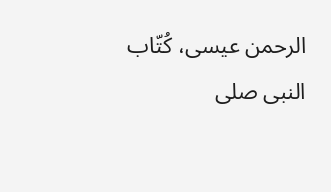الرحمن عيسى، كُتّاب النبى صلى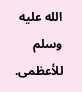الله عليه وسلم للأعظمى.